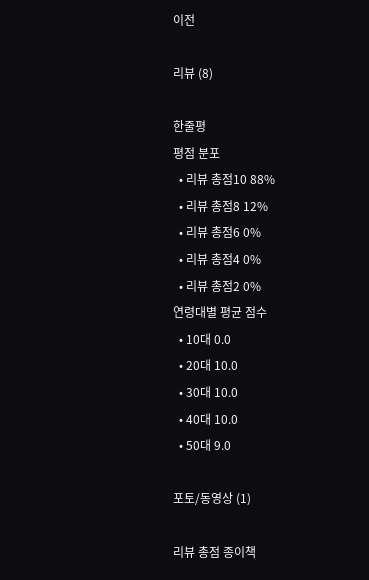이전

리뷰 (8)

한줄평
평점 분포
  • 리뷰 총점10 88%
  • 리뷰 총점8 12%
  • 리뷰 총점6 0%
  • 리뷰 총점4 0%
  • 리뷰 총점2 0%
연령대별 평균 점수
  • 10대 0.0
  • 20대 10.0
  • 30대 10.0
  • 40대 10.0
  • 50대 9.0

포토/동영상 (1)

리뷰 총점 종이책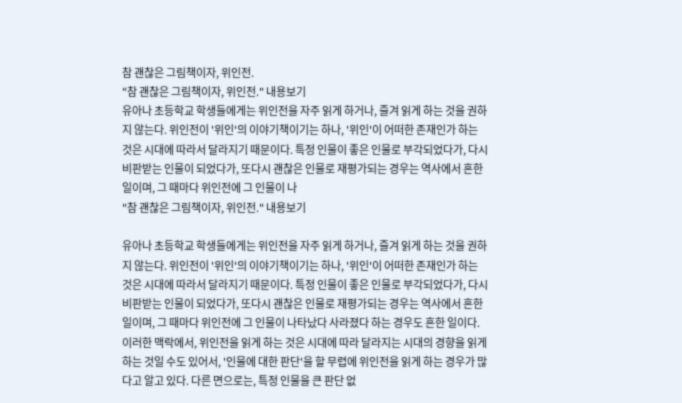참 괜찮은 그림책이자, 위인전.
"참 괜찮은 그림책이자, 위인전." 내용보기
유아나 초등학교 학생들에게는 위인전을 자주 읽게 하거나, 즐겨 읽게 하는 것을 권하지 않는다. 위인전이 '위인'의 이야기책이기는 하나, '위인'이 어떠한 존재인가 하는 것은 시대에 따라서 달라지기 때문이다. 특정 인물이 좋은 인물로 부각되었다가, 다시 비판받는 인물이 되었다가, 또다시 괜찮은 인물로 재평가되는 경우는 역사에서 흔한 일이며, 그 때마다 위인전에 그 인물이 나
"참 괜찮은 그림책이자, 위인전." 내용보기

유아나 초등학교 학생들에게는 위인전을 자주 읽게 하거나, 즐겨 읽게 하는 것을 권하지 않는다. 위인전이 '위인'의 이야기책이기는 하나, '위인'이 어떠한 존재인가 하는 것은 시대에 따라서 달라지기 때문이다. 특정 인물이 좋은 인물로 부각되었다가, 다시 비판받는 인물이 되었다가, 또다시 괜찮은 인물로 재평가되는 경우는 역사에서 흔한 일이며, 그 때마다 위인전에 그 인물이 나타났다 사라졌다 하는 경우도 흔한 일이다. 이러한 맥락에서, 위인전을 읽게 하는 것은 시대에 따라 달라지는 시대의 경향을 읽게 하는 것일 수도 있어서, '인물에 대한 판단'을 할 무렵에 위인전을 읽게 하는 경우가 많다고 알고 있다. 다른 면으로는, 특정 인물을 큰 판단 없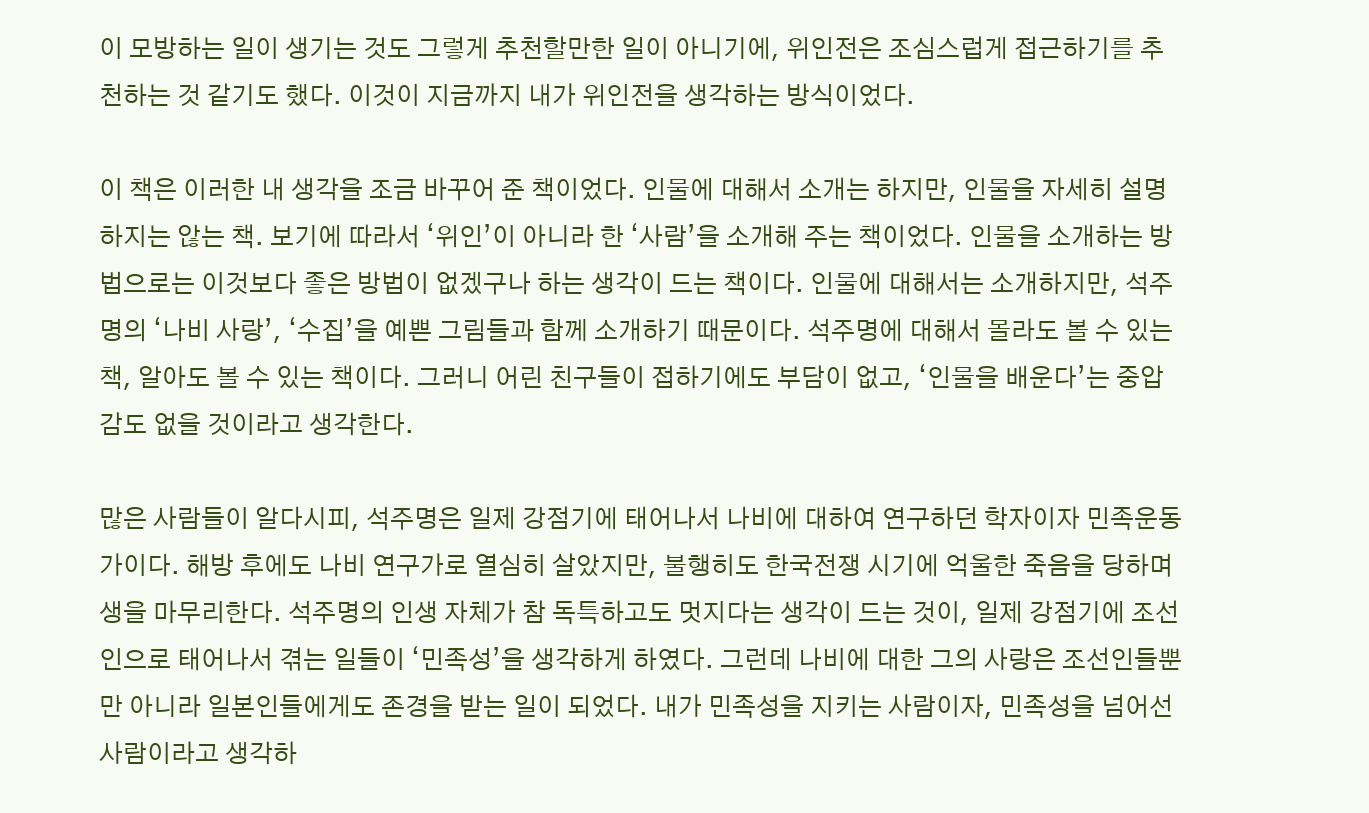이 모방하는 일이 생기는 것도 그렇게 추천할만한 일이 아니기에, 위인전은 조심스럽게 접근하기를 추천하는 것 같기도 했다. 이것이 지금까지 내가 위인전을 생각하는 방식이었다.

이 책은 이러한 내 생각을 조금 바꾸어 준 책이었다. 인물에 대해서 소개는 하지만, 인물을 자세히 설명하지는 않는 책. 보기에 따라서 ‘위인’이 아니라 한 ‘사람’을 소개해 주는 책이었다. 인물을 소개하는 방법으로는 이것보다 좋은 방법이 없겠구나 하는 생각이 드는 책이다. 인물에 대해서는 소개하지만, 석주명의 ‘나비 사랑’, ‘수집’을 예쁜 그림들과 함께 소개하기 때문이다. 석주명에 대해서 몰라도 볼 수 있는 책, 알아도 볼 수 있는 책이다. 그러니 어린 친구들이 접하기에도 부담이 없고, ‘인물을 배운다’는 중압감도 없을 것이라고 생각한다.

많은 사람들이 알다시피, 석주명은 일제 강점기에 태어나서 나비에 대하여 연구하던 학자이자 민족운동가이다. 해방 후에도 나비 연구가로 열심히 살았지만, 불행히도 한국전쟁 시기에 억울한 죽음을 당하며 생을 마무리한다. 석주명의 인생 자체가 참 독특하고도 멋지다는 생각이 드는 것이, 일제 강점기에 조선인으로 태어나서 겪는 일들이 ‘민족성’을 생각하게 하였다. 그런데 나비에 대한 그의 사랑은 조선인들뿐만 아니라 일본인들에게도 존경을 받는 일이 되었다. 내가 민족성을 지키는 사람이자, 민족성을 넘어선 사람이라고 생각하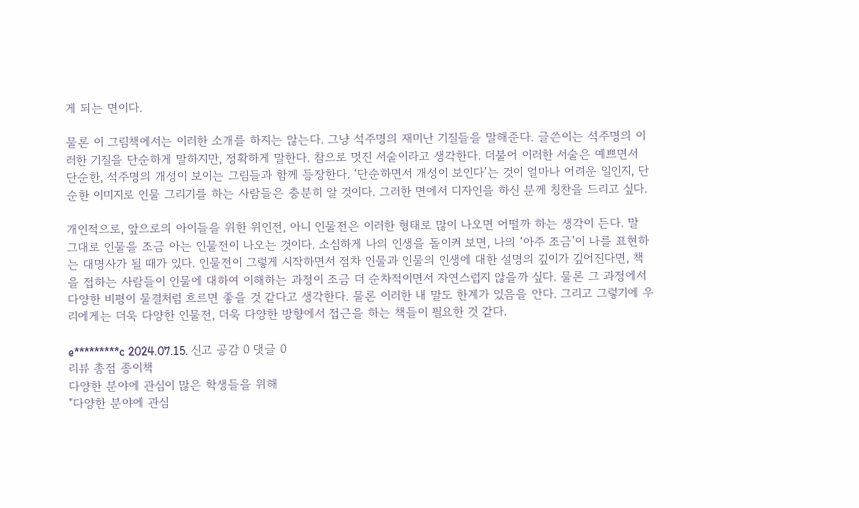게 되는 면이다.

물론 이 그림책에서는 이러한 소개를 하지는 않는다. 그냥 석주명의 재미난 기질들을 말해준다. 글쓴이는 석주명의 이러한 기질을 단순하게 말하지만, 정확하게 말한다. 참으로 멋진 서술이라고 생각한다. 더불어 이러한 서술은 예쁘면서 단순한, 석주명의 개성이 보이는 그림들과 함께 등장한다. ‘단순하면서 개성이 보인다’는 것이 얼마나 어려운 일인지, 단순한 이미지로 인물 그리기를 하는 사람들은 충분히 알 것이다. 그러한 면에서 디자인을 하신 분께 칭찬을 드리고 싶다.

개인적으로, 앞으로의 아이들을 위한 위인전, 아니 인물전은 이러한 형태로 많이 나오면 어떨까 하는 생각이 든다. 말 그대로 인물을 조금 아는 인물전이 나오는 것이다. 소심하게 나의 인생을 돌이켜 보면, 나의 ‘아주 조금’이 나를 표현하는 대명사가 될 때가 있다. 인물전이 그렇게 시작하면서 점차 인물과 인물의 인생에 대한 설명의 깊이가 깊어진다면, 책을 접하는 사람들이 인물에 대하여 이해하는 과정이 조금 더 순차적이면서 자연스럽지 않을까 싶다. 물론 그 과정에서 다양한 비평이 물결처럼 흐르면 좋을 것 같다고 생각한다. 물론 이러한 내 말도 한계가 있음을 안다. 그리고 그렇기에 우리에게는 더욱 다양한 인물전, 더욱 다양한 방향에서 접근을 하는 책들이 필요한 것 같다.

e*********c 2024.07.15. 신고 공감 0 댓글 0
리뷰 총점 종이책
다양한 분야에 관심이 많은 학생들을 위해
"다양한 분야에 관심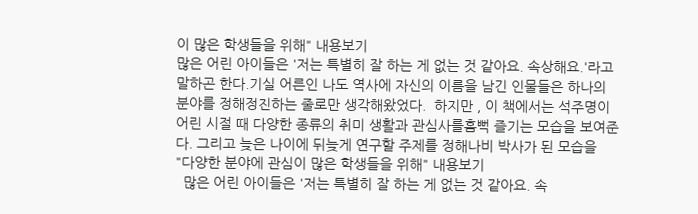이 많은 학생들을 위해" 내용보기
많은 어린 아이들은 '저는 특별히 잘 하는 게 없는 것 같아요. 속상해요.'라고 말하곤 한다.기실 어른인 나도 역사에 자신의 이름을 남긴 인물들은 하나의 분야를 정해정진하는 줄로만 생각해왔었다.  하지만 , 이 책에서는 석주명이 어린 시절 때 다양한 종류의 취미 생활과 관심사를흠뻑 즐기는 모습을 보여준다. 그리고 늦은 나이에 뒤늦게 연구할 주제를 정해나비 박사가 된 모습을
"다양한 분야에 관심이 많은 학생들을 위해" 내용보기
  많은 어린 아이들은 '저는 특별히 잘 하는 게 없는 것 같아요. 속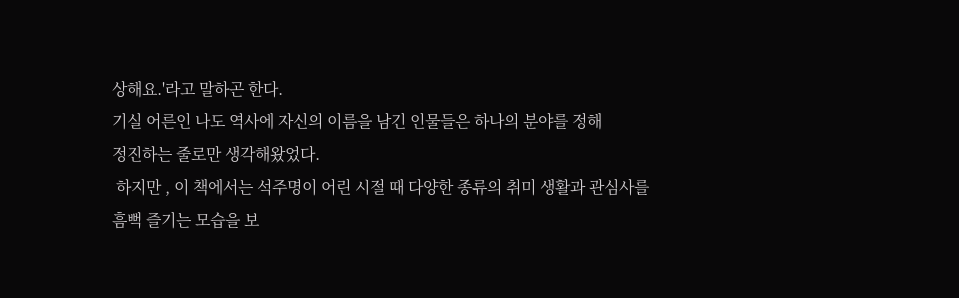상해요.'라고 말하곤 한다.
기실 어른인 나도 역사에 자신의 이름을 남긴 인물들은 하나의 분야를 정해
정진하는 줄로만 생각해왔었다.
 하지만 , 이 책에서는 석주명이 어린 시절 때 다양한 종류의 취미 생활과 관심사를
흠뻑 즐기는 모습을 보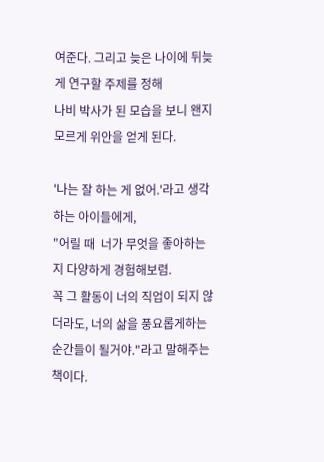여준다. 그리고 늦은 나이에 뒤늦게 연구할 주제를 정해
나비 박사가 된 모습을 보니 왠지 모르게 위안을 얻게 된다.

'나는 잘 하는 게 없어.'라고 생각하는 아이들에게,
"어릴 때  너가 무엇을 좋아하는 지 다양하게 경험해보렴.
꼭 그 활동이 너의 직업이 되지 않더라도, 너의 삶을 풍요롭게하는 순간들이 될거야."라고 말해주는 책이다.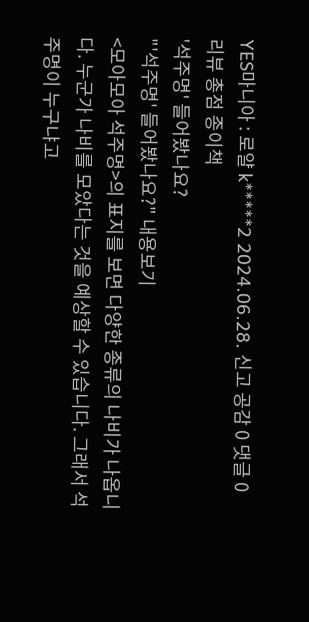YES마니아 : 로얄 k*****2 2024.06.28. 신고 공감 0 댓글 0
리뷰 총점 종이책
'석주명' 들어봤나요?
"'석주명' 들어봤나요?" 내용보기
<모아모아 석주명>의 표지를 보면 다양한 종류의 나비가 나옵니다. 누군가 나비를 모았다는 것을 예상할 수 있습니다. 그래서 석주명이 누구냐고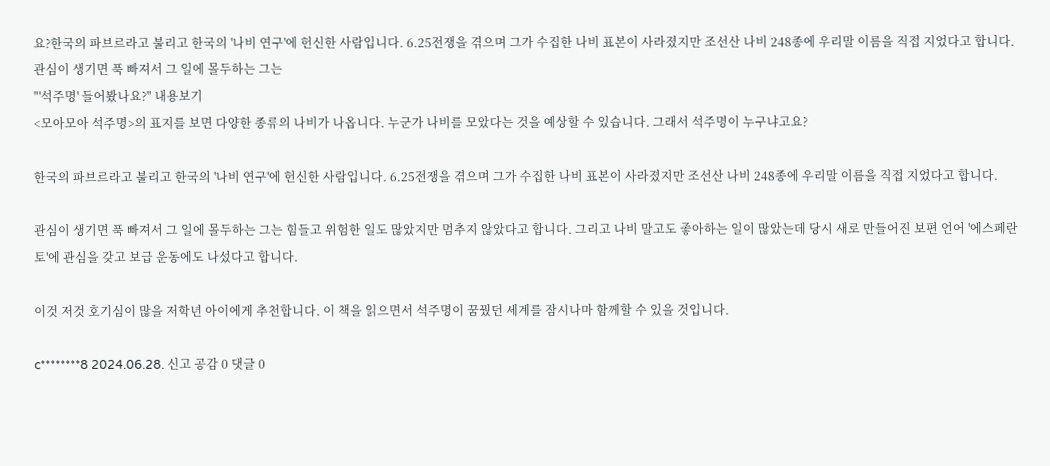요?한국의 파브르라고 불리고 한국의 '나비 연구'에 헌신한 사람입니다. 6.25전쟁을 겪으며 그가 수집한 나비 표본이 사라졌지만 조선산 나비 248종에 우리말 이름을 직접 지었다고 합니다. 관심이 생기면 푹 빠져서 그 일에 몰두하는 그는
"'석주명' 들어봤나요?" 내용보기
<모아모아 석주명>의 표지를 보면 다양한 종류의 나비가 나옵니다. 누군가 나비를 모았다는 것을 예상할 수 있습니다. 그래서 석주명이 누구냐고요?

한국의 파브르라고 불리고 한국의 '나비 연구'에 헌신한 사람입니다. 6.25전쟁을 겪으며 그가 수집한 나비 표본이 사라졌지만 조선산 나비 248종에 우리말 이름을 직접 지었다고 합니다.

관심이 생기면 푹 빠져서 그 일에 몰두하는 그는 힘들고 위험한 일도 많았지만 멈추지 않았다고 합니다. 그리고 나비 말고도 좋아하는 일이 많았는데 당시 새로 만들어진 보편 언어 '에스페란토'에 관심을 갖고 보급 운동에도 나섰다고 합니다.

이것 저것 호기심이 많을 저학년 아이에게 추천합니다. 이 책을 읽으면서 석주명이 꿈꿨던 세계를 잠시나마 함께할 수 있을 것입니다.

c********8 2024.06.28. 신고 공감 0 댓글 0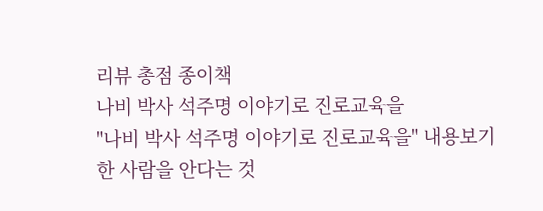리뷰 총점 종이책
나비 박사 석주명 이야기로 진로교육을
"나비 박사 석주명 이야기로 진로교육을" 내용보기
한 사람을 안다는 것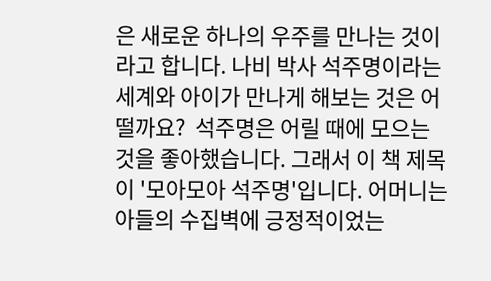은 새로운 하나의 우주를 만나는 것이라고 합니다. 나비 박사 석주명이라는 세계와 아이가 만나게 해보는 것은 어떨까요?  석주명은 어릴 때에 모으는 것을 좋아했습니다. 그래서 이 책 제목이 '모아모아 석주명'입니다. 어머니는 아들의 수집벽에 긍정적이었는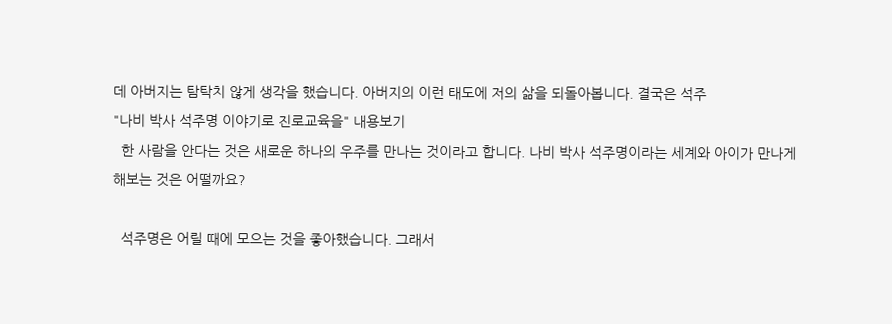데 아버지는 탐탁치 않게 생각을 했습니다. 아버지의 이런 태도에 저의 삶을 되돌아봅니다. 결국은 석주
"나비 박사 석주명 이야기로 진로교육을" 내용보기
  한 사람을 안다는 것은 새로운 하나의 우주를 만나는 것이라고 합니다. 나비 박사 석주명이라는 세계와 아이가 만나게 해보는 것은 어떨까요?

  석주명은 어릴 때에 모으는 것을 좋아했습니다. 그래서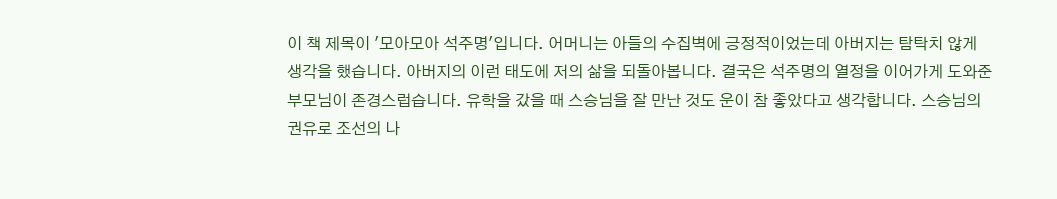이 책 제목이 '모아모아 석주명'입니다. 어머니는 아들의 수집벽에 긍정적이었는데 아버지는 탐탁치 않게 생각을 했습니다. 아버지의 이런 태도에 저의 삶을 되돌아봅니다. 결국은 석주명의 열정을 이어가게 도와준 부모님이 존경스럽습니다. 유학을 갔을 때 스승님을 잘 만난 것도 운이 참 좋았다고 생각합니다. 스승님의 권유로 조선의 나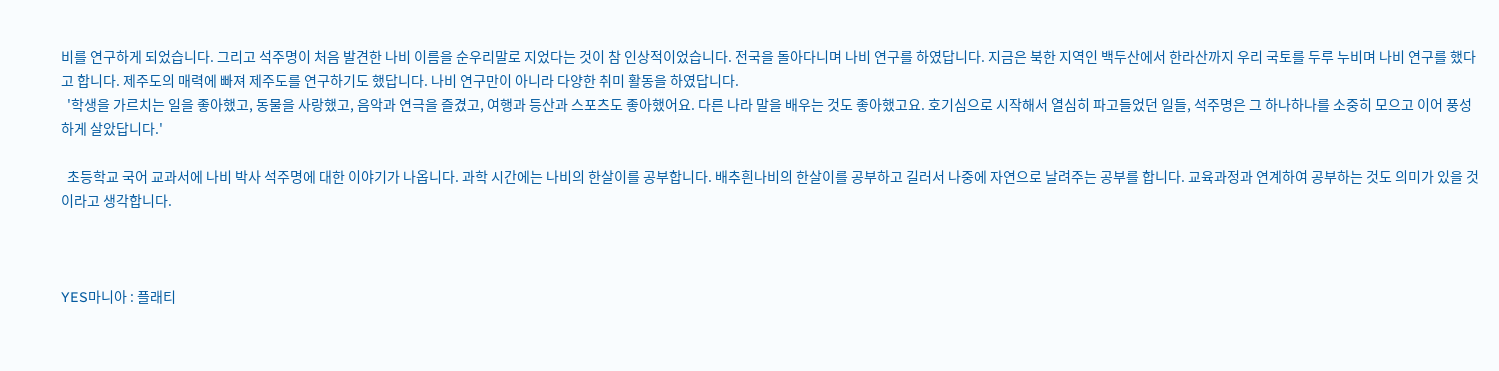비를 연구하게 되었습니다. 그리고 석주명이 처음 발견한 나비 이름을 순우리말로 지었다는 것이 참 인상적이었습니다. 전국을 돌아다니며 나비 연구를 하였답니다. 지금은 북한 지역인 백두산에서 한라산까지 우리 국토를 두루 누비며 나비 연구를 했다고 합니다. 제주도의 매력에 빠져 제주도를 연구하기도 했답니다. 나비 연구만이 아니라 다양한 취미 활동을 하였답니다.
  '학생을 가르치는 일을 좋아했고, 동물을 사랑했고, 음악과 연극을 즐겼고, 여행과 등산과 스포츠도 좋아했어요. 다른 나라 말을 배우는 것도 좋아했고요. 호기심으로 시작해서 열심히 파고들었던 일들, 석주명은 그 하나하나를 소중히 모으고 이어 풍성하게 살았답니다.'

  초등학교 국어 교과서에 나비 박사 석주명에 대한 이야기가 나옵니다. 과학 시간에는 나비의 한살이를 공부합니다. 배추흰나비의 한살이를 공부하고 길러서 나중에 자연으로 날려주는 공부를 합니다. 교육과정과 연계하여 공부하는 것도 의미가 있을 것이라고 생각합니다.



YES마니아 : 플래티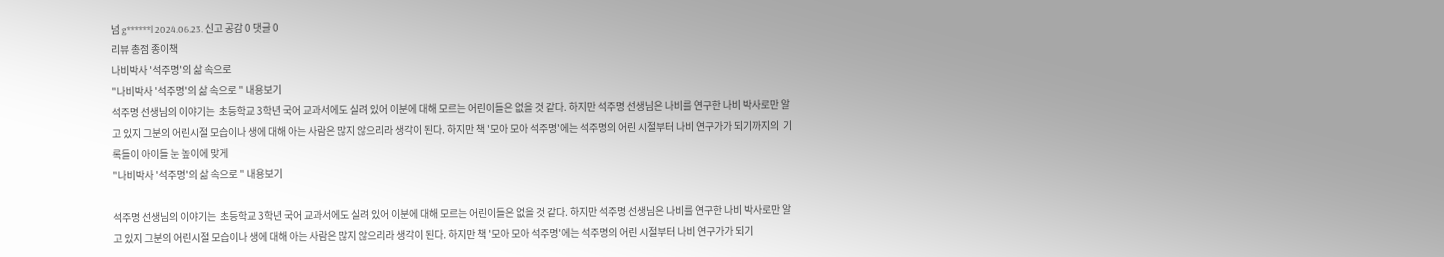넘 g******l 2024.06.23. 신고 공감 0 댓글 0
리뷰 총점 종이책
나비박사 '석주명'의 삶 속으로
"나비박사 '석주명'의 삶 속으로 " 내용보기
석주명 선생님의 이야기는  초등학교 3학년 국어 교과서에도 실려 있어 이분에 대해 모르는 어린이들은 없을 것 같다. 하지만 석주명 선생님은 나비를 연구한 나비 박사로만 알고 있지 그분의 어린시절 모습이나 생에 대해 아는 사람은 많지 않으리라 생각이 된다. 하지만 책 '모아 모아 석주명'에는 석주명의 어린 시절부터 나비 연구가가 되기까지의  기록들이 아이들 눈 높이에 맞게
"나비박사 '석주명'의 삶 속으로 " 내용보기

석주명 선생님의 이야기는  초등학교 3학년 국어 교과서에도 실려 있어 이분에 대해 모르는 어린이들은 없을 것 같다. 하지만 석주명 선생님은 나비를 연구한 나비 박사로만 알고 있지 그분의 어린시절 모습이나 생에 대해 아는 사람은 많지 않으리라 생각이 된다. 하지만 책 '모아 모아 석주명'에는 석주명의 어린 시절부터 나비 연구가가 되기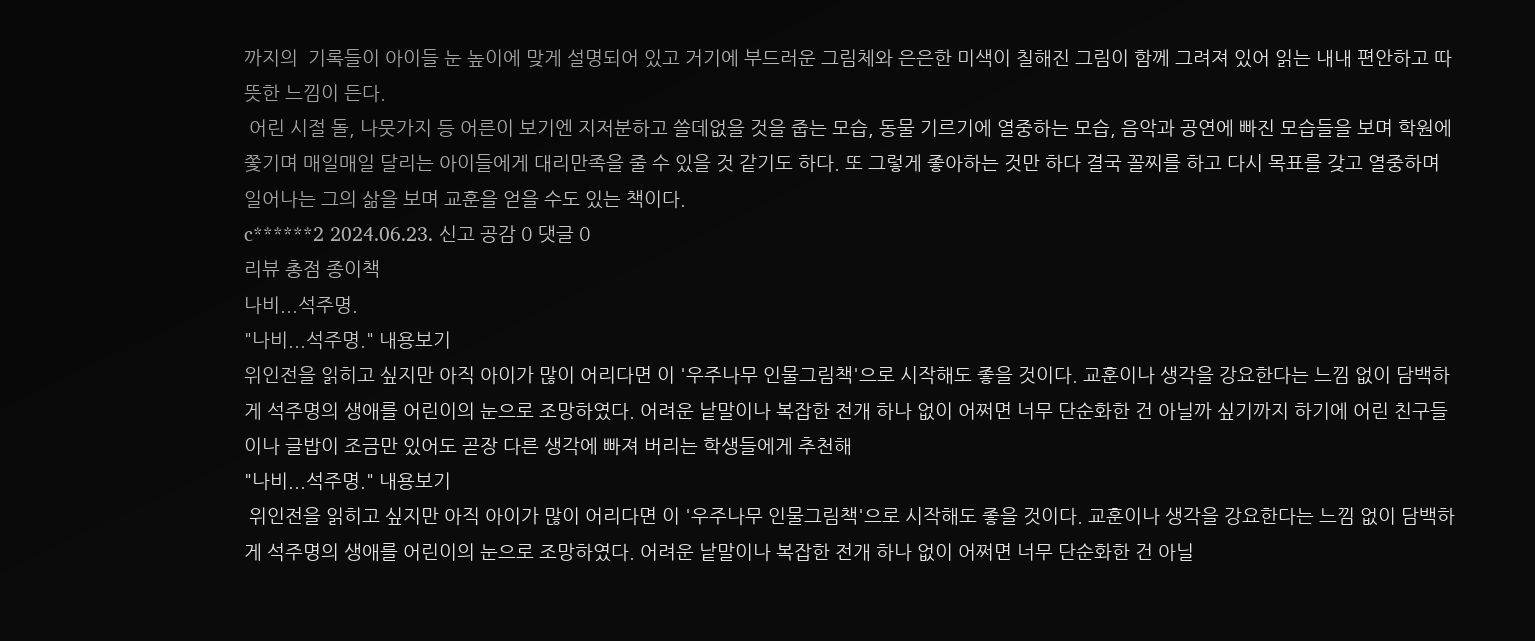까지의  기록들이 아이들 눈 높이에 맞게 설명되어 있고 거기에 부드러운 그림체와 은은한 미색이 칠해진 그림이 함께 그려져 있어 읽는 내내 편안하고 따뜻한 느낌이 든다.
 어린 시절 돌, 나뭇가지 등 어른이 보기엔 지저분하고 쓸데없을 것을 줍는 모습, 동물 기르기에 열중하는 모습, 음악과 공연에 빠진 모습들을 보며 학원에 쫓기며 매일매일 달리는 아이들에게 대리만족을 줄 수 있을 것 같기도 하다. 또 그렇게 좋아하는 것만 하다 결국 꼴찌를 하고 다시 목표를 갖고 열중하며 일어나는 그의 삶을 보며 교훈을 얻을 수도 있는 책이다.
c******2 2024.06.23. 신고 공감 0 댓글 0
리뷰 총점 종이책
나비...석주명.
"나비...석주명." 내용보기
위인전을 읽히고 싶지만 아직 아이가 많이 어리다면 이 '우주나무 인물그림책'으로 시작해도 좋을 것이다. 교훈이나 생각을 강요한다는 느낌 없이 담백하게 석주명의 생애를 어린이의 눈으로 조망하였다. 어려운 낱말이나 복잡한 전개 하나 없이 어쩌면 너무 단순화한 건 아닐까 싶기까지 하기에 어린 친구들이나 글밥이 조금만 있어도 곧장 다른 생각에 빠져 버리는 학생들에게 추천해
"나비...석주명." 내용보기
 위인전을 읽히고 싶지만 아직 아이가 많이 어리다면 이 '우주나무 인물그림책'으로 시작해도 좋을 것이다. 교훈이나 생각을 강요한다는 느낌 없이 담백하게 석주명의 생애를 어린이의 눈으로 조망하였다. 어려운 낱말이나 복잡한 전개 하나 없이 어쩌면 너무 단순화한 건 아닐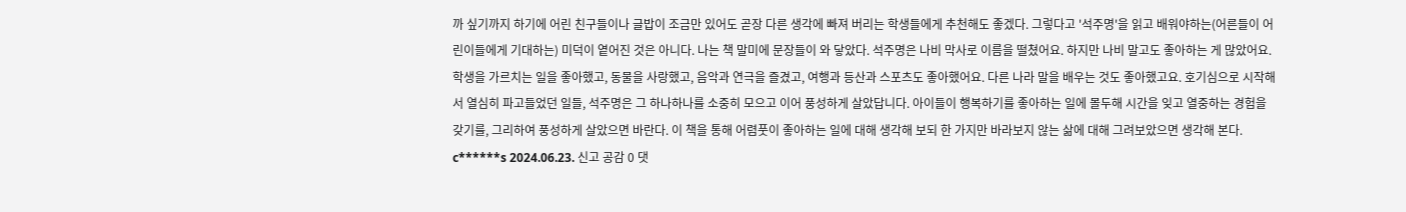까 싶기까지 하기에 어린 친구들이나 글밥이 조금만 있어도 곧장 다른 생각에 빠져 버리는 학생들에게 추천해도 좋겠다. 그렇다고 '석주명'을 읽고 배워야하는(어른들이 어린이들에게 기대하는) 미덕이 옅어진 것은 아니다. 나는 책 말미에 문장들이 와 닿았다. 석주명은 나비 막사로 이름을 떨쳤어요. 하지만 나비 말고도 좋아하는 게 많았어요. 학생을 가르치는 일을 좋아했고, 동물을 사랑했고, 음악과 연극을 즐겼고, 여행과 등산과 스포츠도 좋아했어요. 다른 나라 말을 배우는 것도 좋아했고요. 호기심으로 시작해서 열심히 파고들었던 일들, 석주명은 그 하나하나를 소중히 모으고 이어 풍성하게 살았답니다. 아이들이 행복하기를 좋아하는 일에 몰두해 시간을 잊고 열중하는 경험을 갖기를, 그리하여 풍성하게 살았으면 바란다. 이 책을 통해 어렴풋이 좋아하는 일에 대해 생각해 보되 한 가지만 바라보지 않는 삶에 대해 그려보았으면 생각해 본다.
c******s 2024.06.23. 신고 공감 0 댓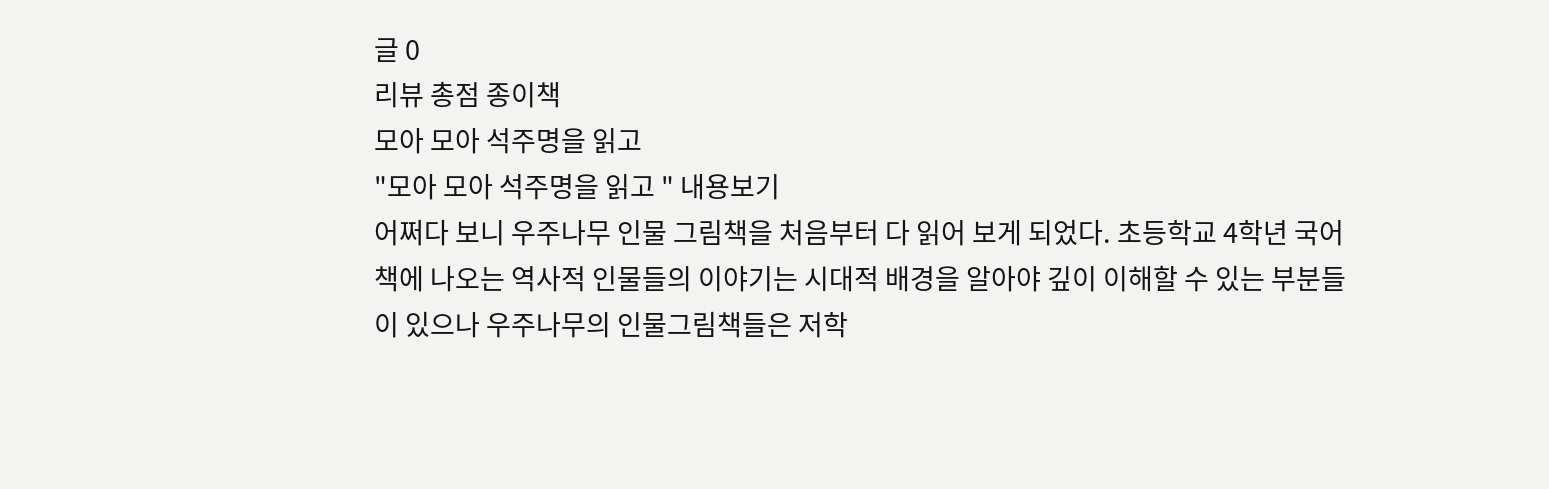글 0
리뷰 총점 종이책
모아 모아 석주명을 읽고
"모아 모아 석주명을 읽고 " 내용보기
어쩌다 보니 우주나무 인물 그림책을 처음부터 다 읽어 보게 되었다. 초등학교 4학년 국어 책에 나오는 역사적 인물들의 이야기는 시대적 배경을 알아야 깊이 이해할 수 있는 부분들이 있으나 우주나무의 인물그림책들은 저학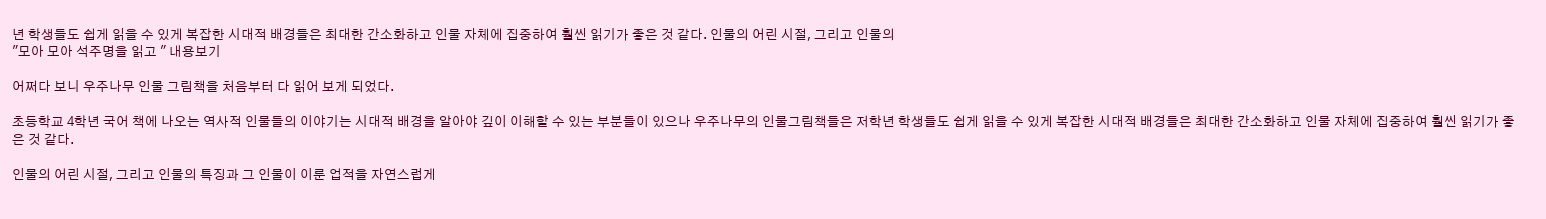년 학생들도 쉽게 읽을 수 있게 복잡한 시대적 배경들은 최대한 간소화하고 인물 자체에 집중하여 훨씬 읽기가 좋은 것 같다. 인물의 어린 시절, 그리고 인물의
"모아 모아 석주명을 읽고 " 내용보기

어쩌다 보니 우주나무 인물 그림책을 처음부터 다 읽어 보게 되었다.

초등학교 4학년 국어 책에 나오는 역사적 인물들의 이야기는 시대적 배경을 알아야 깊이 이해할 수 있는 부분들이 있으나 우주나무의 인물그림책들은 저학년 학생들도 쉽게 읽을 수 있게 복잡한 시대적 배경들은 최대한 간소화하고 인물 자체에 집중하여 훨씬 읽기가 좋은 것 같다.

인물의 어린 시절, 그리고 인물의 특징과 그 인물이 이룬 업적을 자연스럽게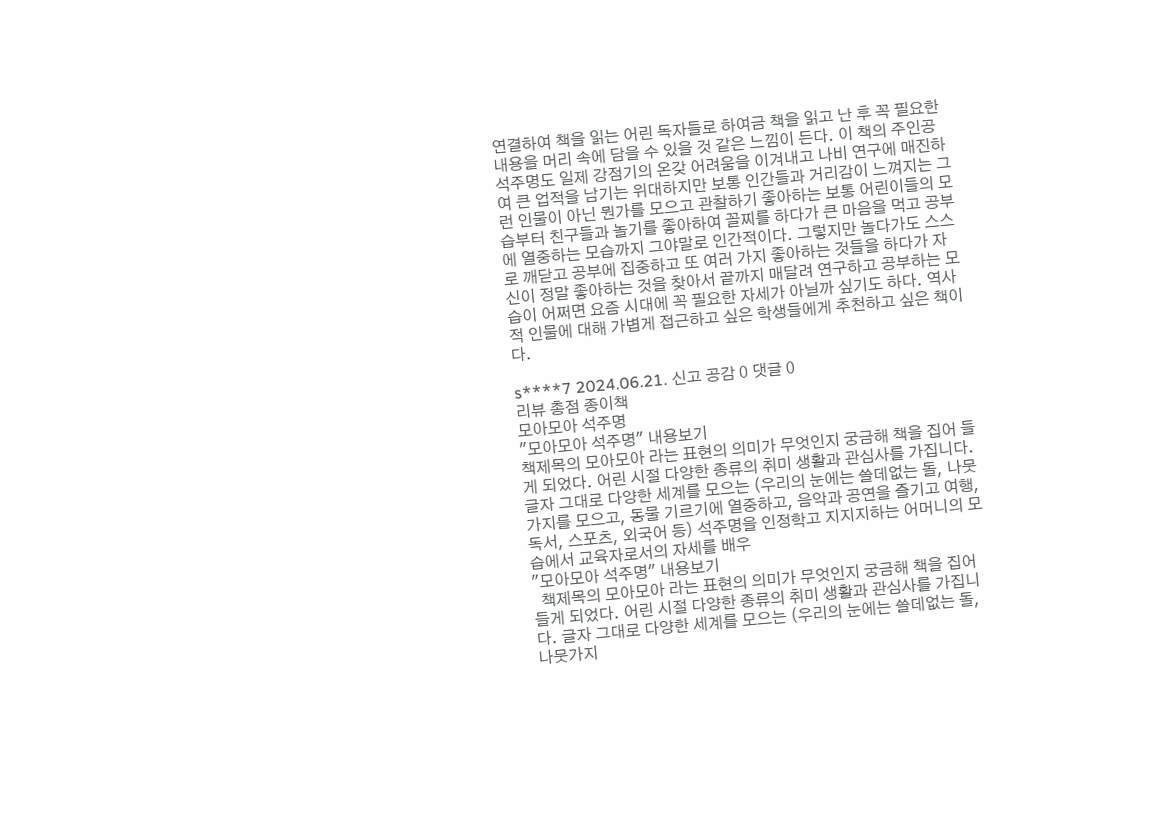연결하여 책을 읽는 어린 독자들로 하여금 책을 읽고 난 후 꼭 필요한 내용을 머리 속에 담을 수 있을 것 같은 느낌이 든다. 이 책의 주인공 석주명도 일제 강점기의 온갖 어려움을 이겨내고 나비 연구에 매진하여 큰 업적을 남기는 위대하지만 보통 인간들과 거리감이 느껴지는 그런 인물이 아닌 뭔가를 모으고 관찰하기 좋아하는 보통 어린이들의 모습부터 친구들과 놀기를 좋아하여 꼴찌를 하다가 큰 마음을 먹고 공부에 열중하는 모습까지 그야말로 인간적이다. 그렇지만 놀다가도 스스로 깨닫고 공부에 집중하고 또 여러 가지 좋아하는 것들을 하다가 자신이 정말 좋아하는 것을 찾아서 끝까지 매달려 연구하고 공부하는 모습이 어쩌면 요즘 시대에 꼭 필요한 자세가 아닐까 싶기도 하다. 역사적 인물에 대해 가볍게 접근하고 싶은 학생들에게 추천하고 싶은 책이다.

s****7 2024.06.21. 신고 공감 0 댓글 0
리뷰 총점 종이책
모아모아 석주명
"모아모아 석주명" 내용보기
책제목의 모아모아 라는 표현의 의미가 무엇인지 궁금해 책을 집어 들게 되었다. 어린 시절 다양한 종류의 취미 생활과 관심사를 가집니다. 글자 그대로 다양한 세계를 모으는 (우리의 눈에는 쓸데없는 돌, 나뭇가지를 모으고, 동물 기르기에 열중하고, 음악과 공연을 즐기고 여행, 독서, 스포츠, 외국어 등) 석주명을 인정학고 지지지하는 어머니의 모습에서 교육자로서의 자세를 배우
"모아모아 석주명" 내용보기
  책제목의 모아모아 라는 표현의 의미가 무엇인지 궁금해 책을 집어 들게 되었다. 어린 시절 다양한 종류의 취미 생활과 관심사를 가집니다. 글자 그대로 다양한 세계를 모으는 (우리의 눈에는 쓸데없는 돌, 나뭇가지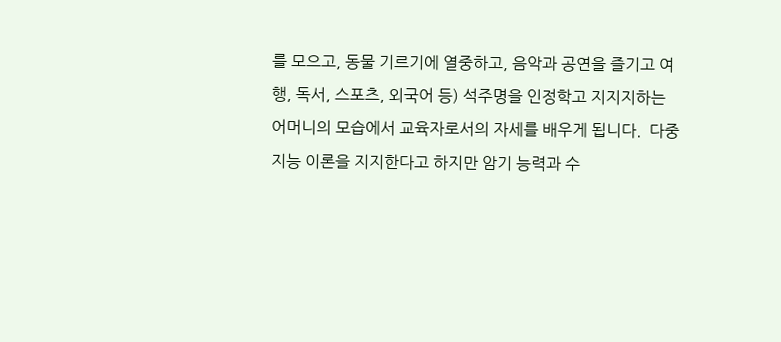를 모으고, 동물 기르기에 열중하고, 음악과 공연을 즐기고 여행, 독서, 스포츠, 외국어 등) 석주명을 인정학고 지지지하는 어머니의 모습에서 교육자로서의 자세를 배우게 됩니다.  다중지능 이론을 지지한다고 하지만 암기 능력과 수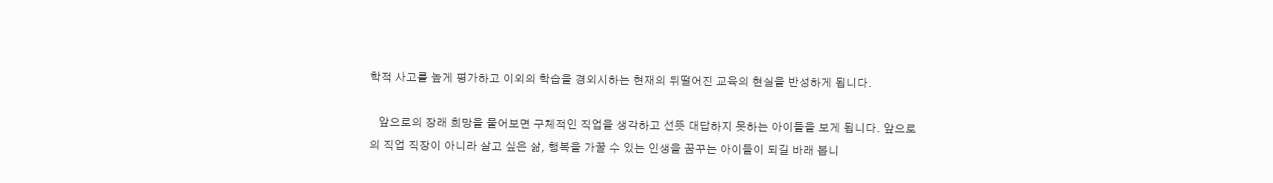학적 사고를 높게 평가하고 이외의 학습을 경외시하는 현재의 뒤떨어진 교육의 현실을 반성하게 됩니다.

   앞으로의 장래 희망을 물어보면 구체적인 직업을 생각하고 선뜻 대답하지 못하는 아이들을 보게 됩니다. 앞으로의 직업 직장이 아니라 살고 싶은 삶, 행복을 가꿀 수 있는 인생을 꿈꾸는 아이들이 되길 바래 봅니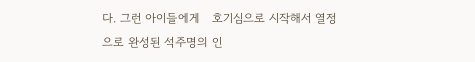다. 그런 아이들에게   호기심으로 시작해서 열정으로 완성된 석주명의 인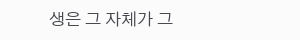생은 그 자체가 그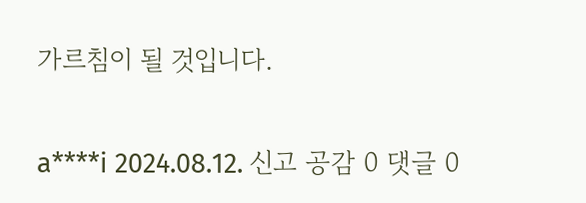가르침이 될 것입니다.

a****i 2024.08.12. 신고 공감 0 댓글 0